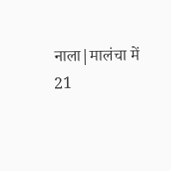नाला|मालंचा में 21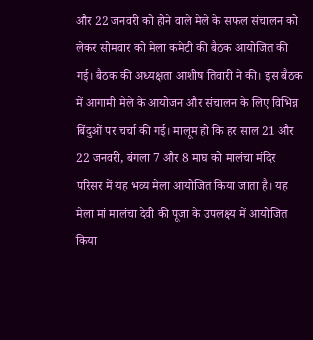और 22 जनवरी को होने वाले मेले के सफल संचालन को लेकर सोमवार को मेला कमेटी की बैठक आयोजित की गई। बैठक की अध्यक्षता आशीष तिवारी ने की। इस बैठक में आगामी मेले के आयोजन और संचालन के लिए विभिन्न बिंदुओं पर चर्चा की गई। मालूम हो कि हर साल 21 और 22 जनवरी, बंगला 7 और 8 माघ को मालंचा मंदिर परिसर में यह भव्य मेला आयोजित किया जाता है। यह मेला मां मालंचा देवी की पूजा के उपलक्ष्य में आयोजित किया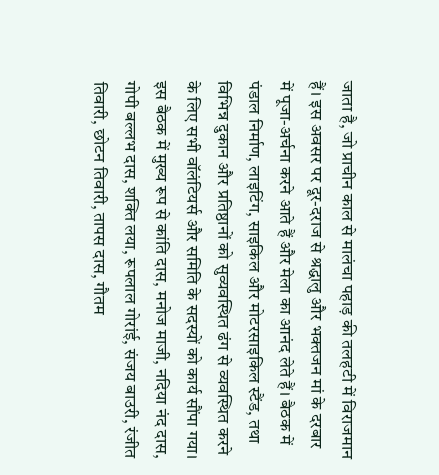जाता है, जो प्राचीन काल से मालंचा पहाड़ की तलहटी में विराजमान हैं। इस अवसर पर दूर-दराज से श्रद्धालु और भक्तजन मां के दरबार में पूजा-अर्चना करने आते हैं और मेला का आनंद लेते हैं। बैठक में पंडाल निर्माण, लाइटिंग, साइकिल और मोटरसाइकिल स्टैंड, तथा विभिन्न दुकान और प्रतिष्ठानों को सुव्यवस्थित ढंग से व्यवस्थित करने के लिए सभी वॉलंटियर्स और समिति के सदस्यों को कार्य सौंपा गया। इस बैठक में मुख्य रूप से कांति दास, मनोज माजी, नदिया नंद दास, गोपी बल्लभ दास, शक्ति लया, रूपलाल गोरांई, संजय बाउरी, रंजीत तिवारी, छोटन तिवारी, तापस दास, गौतम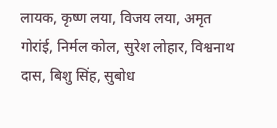लायक, कृष्ण लया, विजय लया, अमृत गोरांई, निर्मल कोल, सुरेश लोहार, विश्वनाथ दास, बिशु सिंह, सुबोध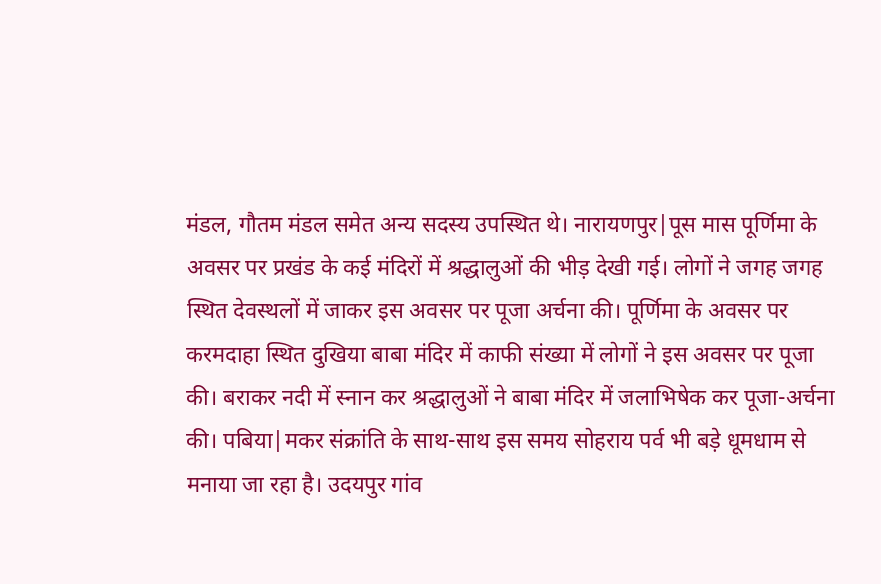मंडल, गौतम मंडल समेत अन्य सदस्य उपस्थित थे। नारायणपुर|पूस मास पूर्णिमा के अवसर पर प्रखंड के कई मंदिरों में श्रद्धालुओं की भीड़ देखी गई। लोगों ने जगह जगह स्थित देवस्थलों में जाकर इस अवसर पर पूजा अर्चना की। पूर्णिमा के अवसर पर करमदाहा स्थित दुखिया बाबा मंदिर में काफी संख्या में लोगों ने इस अवसर पर पूजा की। बराकर नदी में स्नान कर श्रद्धालुओं ने बाबा मंदिर में जलाभिषेक कर पूजा-अर्चना की। पबिया|मकर संक्रांति के साथ-साथ इस समय सोहराय पर्व भी बड़े धूमधाम से मनाया जा रहा है। उदयपुर गांव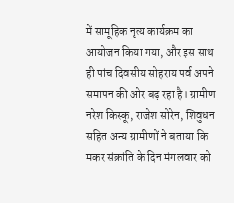में सामूहिक नृत्य कार्यक्रम का आयोजन किया गया, और इस साथ ही पांच दिवसीय सोहराय पर्व अपने समापन की ओर बढ़ रहा है। ग्रामीण नरेश किस्कू, राजेश सोरेन, शिवुधन सहित अन्य ग्रामीणों ने बताया कि मकर संक्रांति के दिन मंगलवार को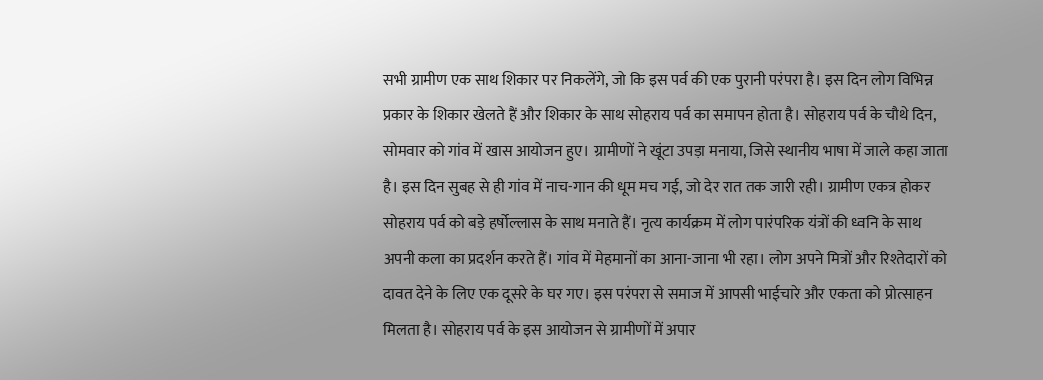सभी ग्रामीण एक साथ शिकार पर निकलेंगे, जो कि इस पर्व की एक पुरानी परंपरा है। इस दिन लोग विभिन्न प्रकार के शिकार खेलते हैं और शिकार के साथ सोहराय पर्व का समापन होता है। सोहराय पर्व के चौथे दिन, सोमवार को गांव में खास आयोजन हुए। ग्रामीणों ने खूंटा उपड़ा मनाया, जिसे स्थानीय भाषा में जाले कहा जाता है। इस दिन सुबह से ही गांव में नाच-गान की धूम मच गई, जो देर रात तक जारी रही। ग्रामीण एकत्र होकर सोहराय पर्व को बड़े हर्षोल्लास के साथ मनाते हैं। नृत्य कार्यक्रम में लोग पारंपरिक यंत्रों की ध्वनि के साथ अपनी कला का प्रदर्शन करते हैं। गांव में मेहमानों का आना-जाना भी रहा। लोग अपने मित्रों और रिश्तेदारों को दावत देने के लिए एक दूसरे के घर गए। इस परंपरा से समाज में आपसी भाईचारे और एकता को प्रोत्साहन मिलता है। सोहराय पर्व के इस आयोजन से ग्रामीणों में अपार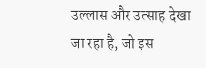उल्लास और उत्साह देखा जा रहा है, जो इस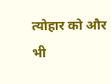त्योहार को और भी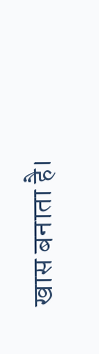खास बनाता है।